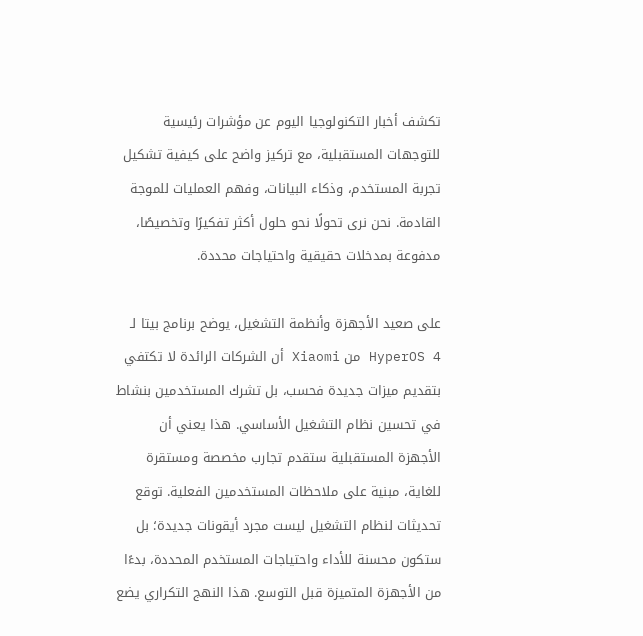تكشف أخبار التكنولوجيا اليوم عن مؤشرات رئيسية للتوجهات المستقبلية، مع تركيز واضح على كيفية تشكيل تجربة المستخدم، وذكاء البيانات، وفهم العمليات للموجة القادمة. نحن نرى تحولًا نحو حلول أكثر تفكيرًا وتخصيصًا، مدفوعة بمدخلات حقيقية واحتياجات محددة.

على صعيد الأجهزة وأنظمة التشغيل، يوضح برنامج بيتا لـ HyperOS 4 من Xiaomi أن الشركات الرائدة لا تكتفي بتقديم ميزات جديدة فحسب، بل تشرك المستخدمين بنشاط في تحسين نظام التشغيل الأساسي. هذا يعني أن الأجهزة المستقبلية ستقدم تجارب مخصصة ومستقرة للغاية، مبنية على ملاحظات المستخدمين الفعلية. توقع تحديثات لنظام التشغيل ليست مجرد أيقونات جديدة؛ بل ستكون محسنة للأداء واحتياجات المستخدم المحددة، بدءًا من الأجهزة المتميزة قبل التوسع. هذا النهج التكراري يضع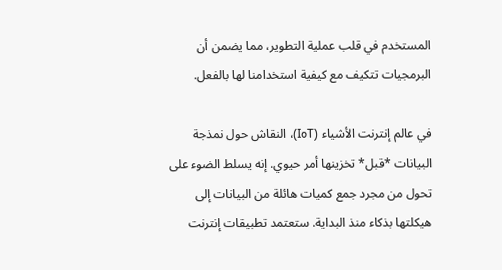المستخدم في قلب عملية التطوير، مما يضمن أن البرمجيات تتكيف مع كيفية استخدامنا لها بالفعل.

في عالم إنترنت الأشياء (IoT)، النقاش حول نمذجة البيانات *قبل* تخزينها أمر حيوي. إنه يسلط الضوء على تحول من مجرد جمع كميات هائلة من البيانات إلى هيكلتها بذكاء منذ البداية. ستعتمد تطبيقات إنترنت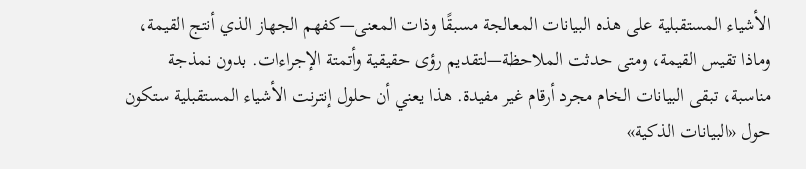الأشياء المستقبلية على هذه البيانات المعالجة مسبقًا وذات المعنى—كفهم الجهاز الذي أنتج القيمة، وماذا تقيس القيمة، ومتى حدثت الملاحظة—لتقديم رؤى حقيقية وأتمتة الإجراءات. بدون نمذجة مناسبة، تبقى البيانات الخام مجرد أرقام غير مفيدة. هذا يعني أن حلول إنترنت الأشياء المستقبلية ستكون حول «البيانات الذكية»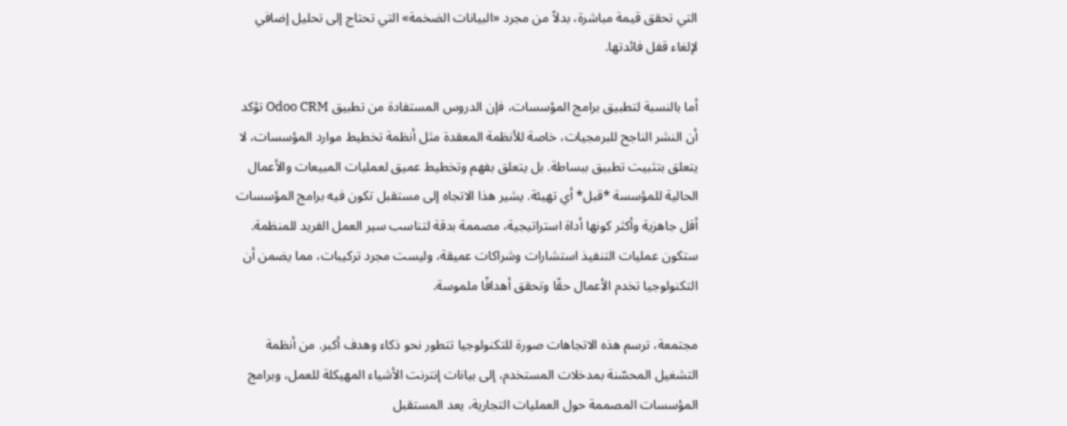التي تحقق قيمة مباشرة، بدلاً من مجرد «البيانات الضخمة» التي تحتاج إلى تحليل إضافي لإلغاء قفل فائدتها.

أما بالنسبة لتطبيق برامج المؤسسات، فإن الدروس المستفادة من تطبيق Odoo CRM تؤكد أن النشر الناجح للبرمجيات، خاصة للأنظمة المعقدة مثل أنظمة تخطيط موارد المؤسسات، لا يتعلق بتثبيت تطبيق ببساطة. بل يتعلق بفهم وتخطيط عميق لعمليات المبيعات والأعمال الحالية للمؤسسة *قبل* أي تهيئة. يشير هذا الاتجاه إلى مستقبل تكون فيه برامج المؤسسات أقل جاهزية وأكثر كونها أداة استراتيجية، مصممة بدقة لتناسب سير العمل الفريد للمنظمة. ستكون عمليات التنفيذ استشارات وشراكات عميقة، وليست مجرد تركيبات، مما يضمن أن التكنولوجيا تخدم الأعمال حقًا وتحقق أهدافًا ملموسة.

مجتمعة، ترسم هذه الاتجاهات صورة للتكنولوجيا تتطور نحو ذكاء وهدف أكبر. من أنظمة التشغيل المحسّنة بمدخلات المستخدم، إلى بيانات إنترنت الأشياء المهيكلة للعمل، وبرامج المؤسسات المصممة حول العمليات التجارية، يعد المستقبل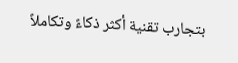بتجارب تقنية أكثر ذكاءً وتكاملاً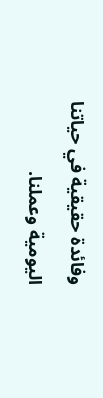وفائدة حقيقية في حياتنا اليومية وعملنا.